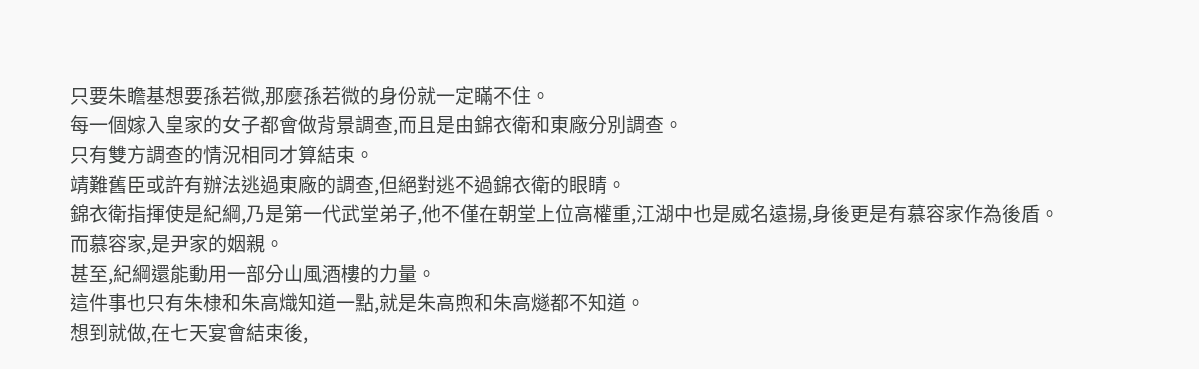只要朱瞻基想要孫若微,那麼孫若微的身份就一定瞞不住。
每一個嫁入皇家的女子都會做背景調查,而且是由錦衣衛和東廠分別調查。
只有雙方調查的情況相同才算結束。
靖難舊臣或許有辦法逃過東廠的調查,但絕對逃不過錦衣衛的眼睛。
錦衣衛指揮使是紀綱,乃是第一代武堂弟子,他不僅在朝堂上位高權重,江湖中也是威名遠揚,身後更是有慕容家作為後盾。
而慕容家,是尹家的姻親。
甚至,紀綱還能動用一部分山風酒樓的力量。
這件事也只有朱棣和朱高熾知道一點,就是朱高煦和朱高燧都不知道。
想到就做,在七天宴會結束後,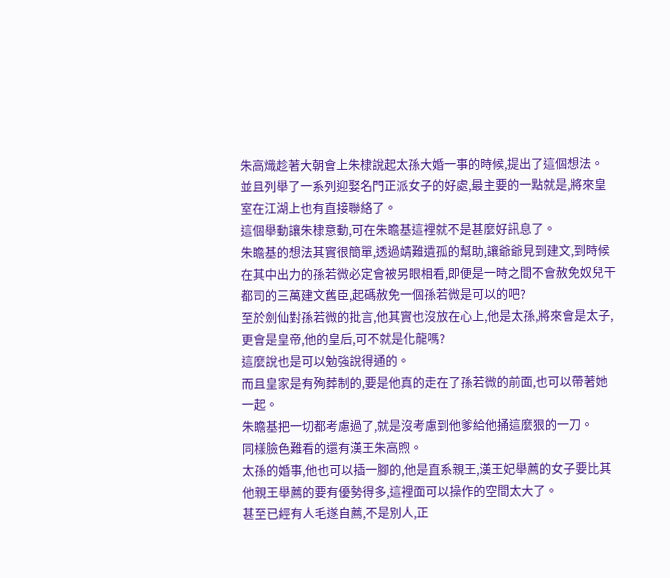朱高熾趁著大朝會上朱棣說起太孫大婚一事的時候,提出了這個想法。
並且列舉了一系列迎娶名門正派女子的好處,最主要的一點就是,將來皇室在江湖上也有直接聯絡了。
這個舉動讓朱棣意動,可在朱瞻基這裡就不是甚麼好訊息了。
朱瞻基的想法其實很簡單,透過靖難遺孤的幫助,讓爺爺見到建文,到時候在其中出力的孫若微必定會被另眼相看,即便是一時之間不會赦免奴兒干都司的三萬建文舊臣,起碼赦免一個孫若微是可以的吧?
至於劍仙對孫若微的批言,他其實也沒放在心上,他是太孫,將來會是太子,更會是皇帝,他的皇后,可不就是化龍嗎?
這麼說也是可以勉強說得通的。
而且皇家是有殉葬制的,要是他真的走在了孫若微的前面,也可以帶著她一起。
朱瞻基把一切都考慮過了,就是沒考慮到他爹給他捅這麼狠的一刀。
同樣臉色難看的還有漢王朱高煦。
太孫的婚事,他也可以插一腳的,他是直系親王,漢王妃舉薦的女子要比其他親王舉薦的要有優勢得多,這裡面可以操作的空間太大了。
甚至已經有人毛遂自薦,不是別人,正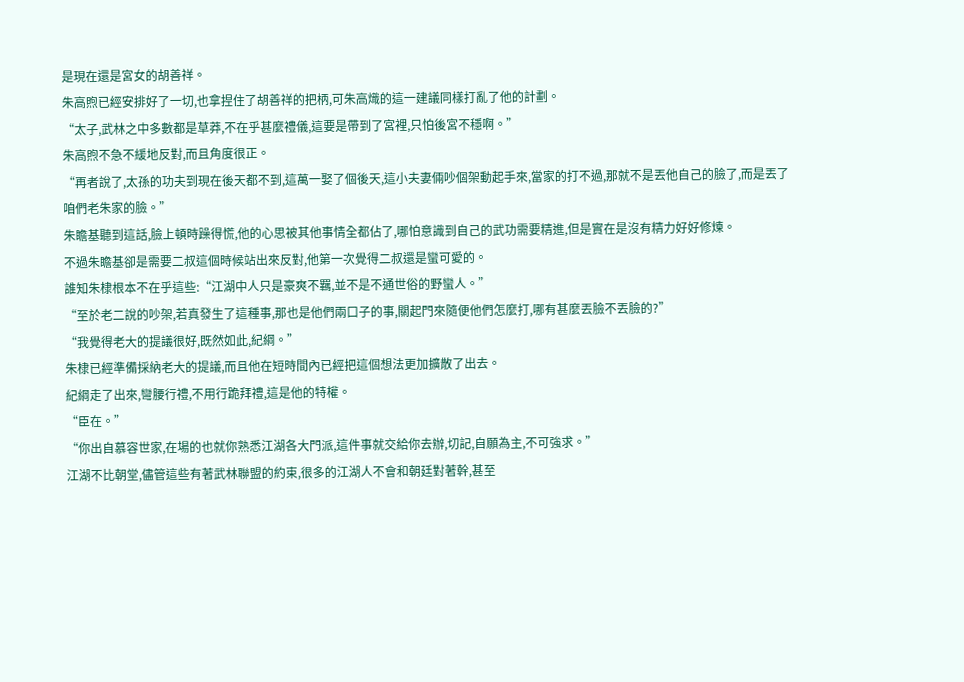是現在還是宮女的胡善祥。
朱高煦已經安排好了一切,也拿捏住了胡善祥的把柄,可朱高熾的這一建議同樣打亂了他的計劃。
“太子,武林之中多數都是草莽,不在乎甚麼禮儀,這要是帶到了宮裡,只怕後宮不穩啊。”
朱高煦不急不緩地反對,而且角度很正。
“再者說了,太孫的功夫到現在後天都不到,這萬一娶了個後天,這小夫妻倆吵個架動起手來,當家的打不過,那就不是丟他自己的臉了,而是丟了咱們老朱家的臉。”
朱瞻基聽到這話,臉上頓時躁得慌,他的心思被其他事情全都佔了,哪怕意識到自己的武功需要精進,但是實在是沒有精力好好修煉。
不過朱瞻基卻是需要二叔這個時候站出來反對,他第一次覺得二叔還是蠻可愛的。
誰知朱棣根本不在乎這些:“江湖中人只是豪爽不羈,並不是不通世俗的野蠻人。”
“至於老二說的吵架,若真發生了這種事,那也是他們兩口子的事,關起門來隨便他們怎麼打,哪有甚麼丟臉不丟臉的?”
“我覺得老大的提議很好,既然如此,紀綱。”
朱棣已經準備採納老大的提議,而且他在短時間內已經把這個想法更加擴散了出去。
紀綱走了出來,彎腰行禮,不用行跪拜禮,這是他的特權。
“臣在。”
“你出自慕容世家,在場的也就你熟悉江湖各大門派,這件事就交給你去辦,切記,自願為主,不可強求。”
江湖不比朝堂,儘管這些有著武林聯盟的約束,很多的江湖人不會和朝廷對著幹,甚至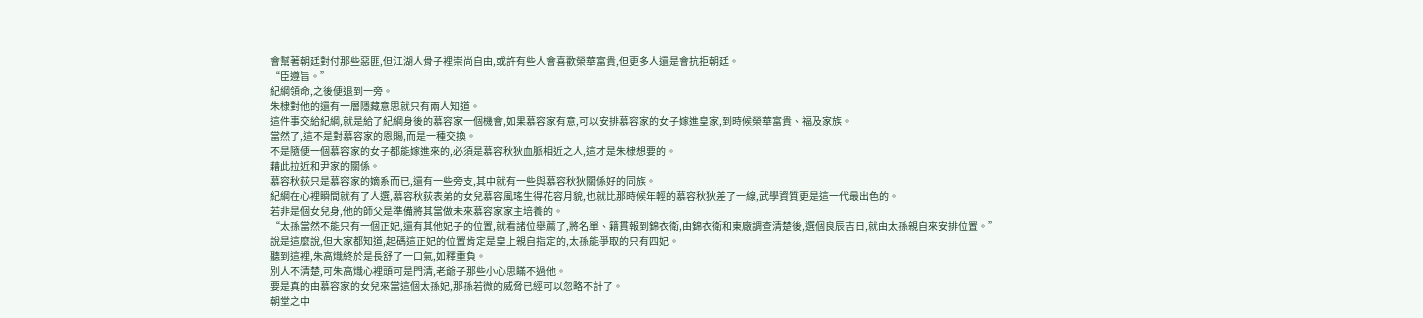會幫著朝廷對付那些惡匪,但江湖人骨子裡崇尚自由,或許有些人會喜歡榮華富貴,但更多人還是會抗拒朝廷。
“臣遵旨。”
紀綱領命,之後便退到一旁。
朱棣對他的還有一層隱藏意思就只有兩人知道。
這件事交給紀綱,就是給了紀綱身後的慕容家一個機會,如果慕容家有意,可以安排慕容家的女子嫁進皇家,到時候榮華富貴、福及家族。
當然了,這不是對慕容家的恩賜,而是一種交換。
不是隨便一個慕容家的女子都能嫁進來的,必須是慕容秋狄血脈相近之人,這才是朱棣想要的。
藉此拉近和尹家的關係。
慕容秋荻只是慕容家的嫡系而已,還有一些旁支,其中就有一些與慕容秋狄關係好的同族。
紀綱在心裡瞬間就有了人選,慕容秋荻表弟的女兒慕容風瑤生得花容月貌,也就比那時候年輕的慕容秋狄差了一線,武學資質更是這一代最出色的。
若非是個女兒身,他的師父是準備將其當做未來慕容家家主培養的。
“太孫當然不能只有一個正妃,還有其他妃子的位置,就看諸位舉薦了,將名單、籍貫報到錦衣衛,由錦衣衛和東廠調查清楚後,選個良辰吉日,就由太孫親自來安排位置。”
說是這麼說,但大家都知道,起碼這正妃的位置肯定是皇上親自指定的,太孫能爭取的只有四妃。
聽到這裡,朱高熾終於是長舒了一口氣,如釋重負。
別人不清楚,可朱高熾心裡頭可是門清,老爺子那些小心思瞞不過他。
要是真的由慕容家的女兒來當這個太孫妃,那孫若微的威脅已經可以忽略不計了。
朝堂之中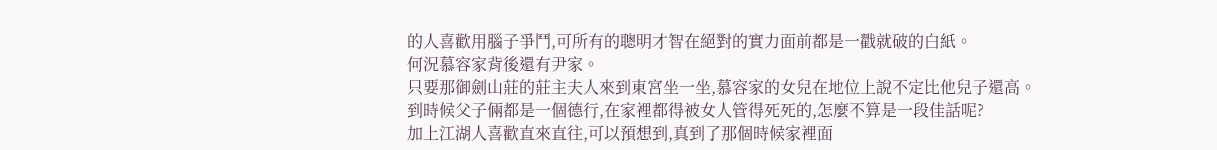的人喜歡用腦子爭鬥,可所有的聰明才智在絕對的實力面前都是一戳就破的白紙。
何況慕容家背後還有尹家。
只要那御劍山莊的莊主夫人來到東宮坐一坐,慕容家的女兒在地位上說不定比他兒子還高。
到時候父子倆都是一個德行,在家裡都得被女人管得死死的,怎麼不算是一段佳話呢?
加上江湖人喜歡直來直往,可以預想到,真到了那個時候家裡面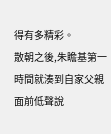得有多精彩。
散朝之後,朱瞻基第一時間就湊到自家父親面前低聲說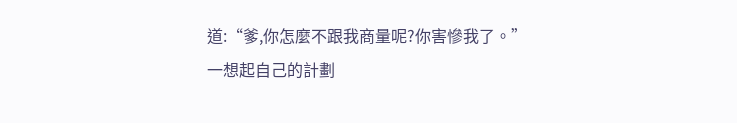道:“爹,你怎麼不跟我商量呢?你害慘我了。”
一想起自己的計劃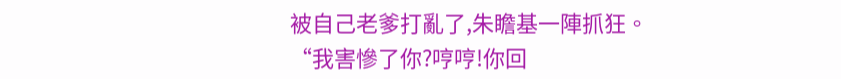被自己老爹打亂了,朱瞻基一陣抓狂。
“我害慘了你?哼哼!你回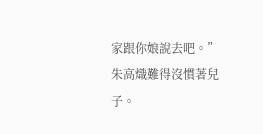家跟你娘說去吧。”
朱高熾難得沒慣著兒子。